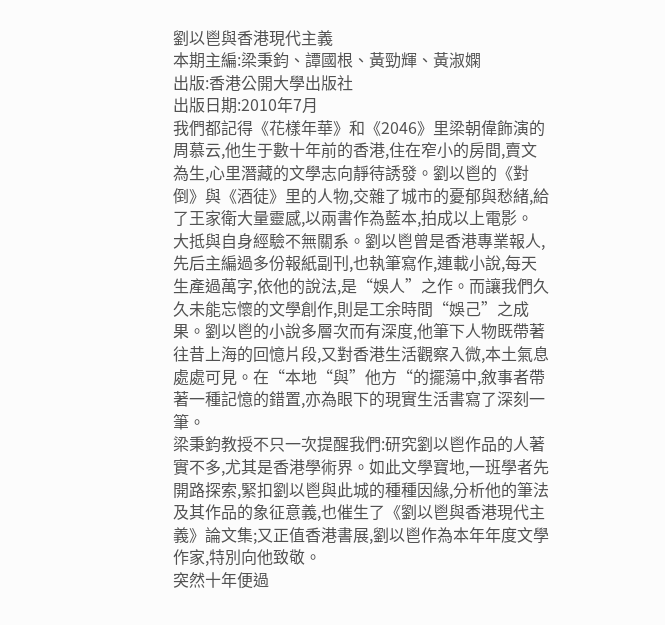劉以鬯與香港現代主義
本期主編:梁秉鈞、譚國根、黃勁輝、黃淑嫻
出版:香港公開大學出版社
出版日期:2010年7月
我們都記得《花樣年華》和《2046》里梁朝偉飾演的周慕云,他生于數十年前的香港,住在窄小的房間,賣文為生,心里潛藏的文學志向靜待誘發。劉以鬯的《對倒》與《酒徒》里的人物,交雜了城市的憂郁與愁緒,給了王家衛大量靈感,以兩書作為藍本,拍成以上電影。
大抵與自身經驗不無關系。劉以鬯曾是香港專業報人,先后主編過多份報紙副刊,也執筆寫作,連載小說,每天生產過萬字,依他的說法,是“娛人”之作。而讓我們久久未能忘懷的文學創作,則是工余時間“娛己”之成果。劉以鬯的小說多層次而有深度,他筆下人物既帶著往昔上海的回憶片段,又對香港生活觀察入微,本土氣息處處可見。在“本地“與”他方“的擺蕩中,敘事者帶著一種記憶的錯置,亦為眼下的現實生活書寫了深刻一筆。
梁秉鈞教授不只一次提醒我們:研究劉以鬯作品的人著實不多,尤其是香港學術界。如此文學寶地,一班學者先開路探索,緊扣劉以鬯與此城的種種因緣,分析他的筆法及其作品的象征意義,也催生了《劉以鬯與香港現代主義》論文集;又正值香港書展,劉以鬯作為本年年度文學作家,特別向他致敬。
突然十年便過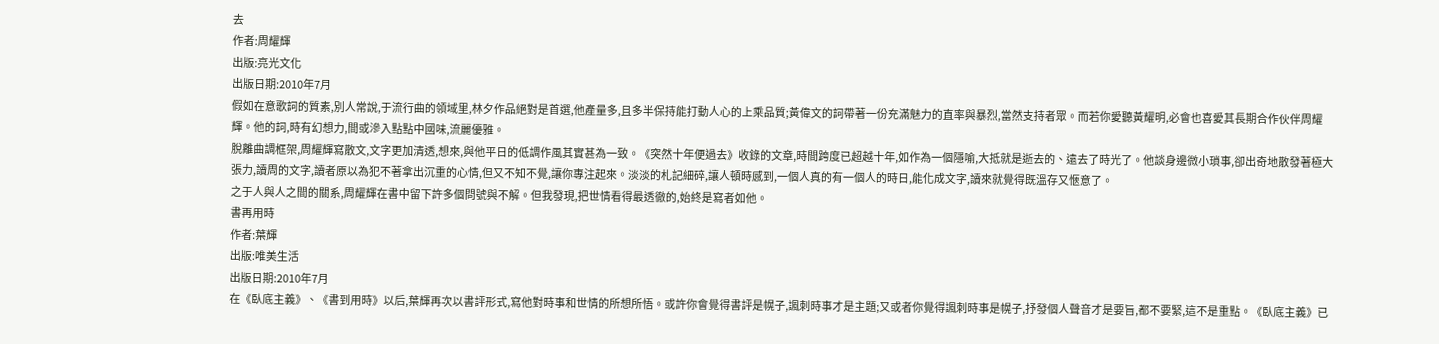去
作者:周耀輝
出版:亮光文化
出版日期:2010年7月
假如在意歌詞的質素,別人常說,于流行曲的領域里,林夕作品絕對是首選,他產量多,且多半保持能打動人心的上乘品質;黃偉文的詞帶著一份充滿魅力的直率與暴烈,當然支持者眾。而若你愛聽黃耀明,必會也喜愛其長期合作伙伴周耀輝。他的詞,時有幻想力,間或滲入點點中國味,流麗優雅。
脫離曲調框架,周耀輝寫散文,文字更加清透,想來,與他平日的低調作風其實甚為一致。《突然十年便過去》收錄的文章,時間跨度已超越十年,如作為一個隱喻,大抵就是逝去的、遠去了時光了。他談身邊微小瑣事,卻出奇地散發著極大張力,讀周的文字,讀者原以為犯不著拿出沉重的心情,但又不知不覺,讓你專注起來。淡淡的札記細碎,讓人頓時感到,一個人真的有一個人的時日,能化成文字,讀來就覺得既溫存又愜意了。
之于人與人之間的關系,周耀輝在書中留下許多個問號與不解。但我發現,把世情看得最透徹的,始終是寫者如他。
書再用時
作者:葉輝
出版:唯美生活
出版日期:2010年7月
在《臥底主義》、《書到用時》以后,葉輝再次以書評形式,寫他對時事和世情的所想所悟。或許你會覺得書評是幌子,諷刺時事才是主題;又或者你覺得諷刺時事是幌子,抒發個人聲音才是要旨,都不要緊,這不是重點。《臥底主義》已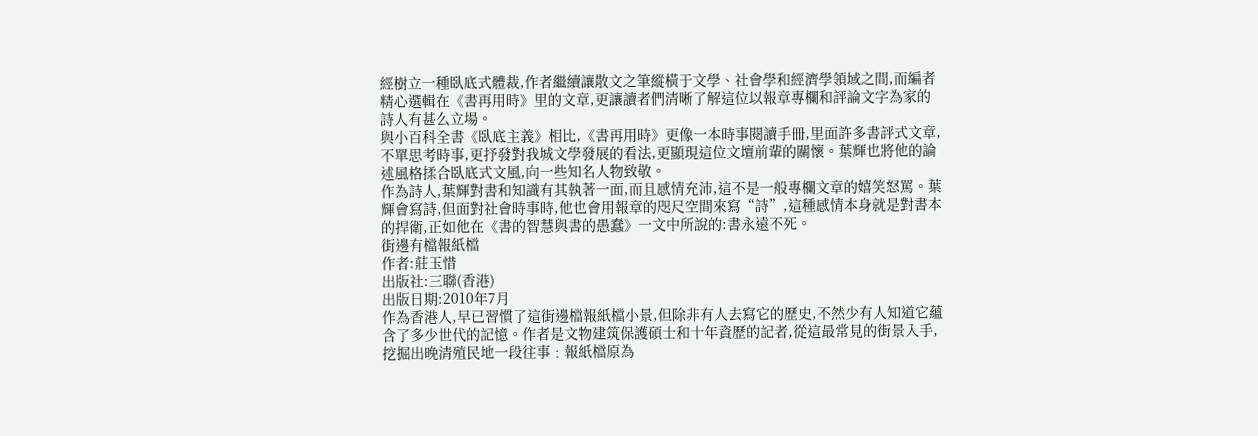經樹立一種臥底式體裁,作者繼續讓散文之筆縱橫于文學、社會學和經濟學領域之間,而編者精心選輯在《書再用時》里的文章,更讓讀者們清晰了解這位以報章專欄和評論文字為家的詩人有甚么立場。
與小百科全書《臥底主義》相比,《書再用時》更像一本時事閱讀手冊,里面許多書評式文章,不單思考時事,更抒發對我城文學發展的看法,更顯現這位文壇前輩的關懷。葉輝也將他的論述風格揉合臥底式文風,向一些知名人物致敬。
作為詩人,葉輝對書和知識有其執著一面,而且感情充沛,這不是一般專欄文章的嬉笑怒罵。葉輝會寫詩,但面對社會時事時,他也會用報章的咫尺空間來寫“詩”,這種感情本身就是對書本的捍衛,正如他在《書的智慧與書的愚蠢》一文中所說的:書永遠不死。
街邊有檔報紙檔
作者:莊玉惜
出版社:三聯(香港)
出版日期:2010年7月
作為香港人,早已習慣了這街邊檔報紙檔小景,但除非有人去寫它的歷史,不然少有人知道它蘊含了多少世代的記憶。作者是文物建筑保護碩士和十年資歷的記者,從這最常見的街景入手,挖掘出晚清殖民地一段往事﹕報紙檔原為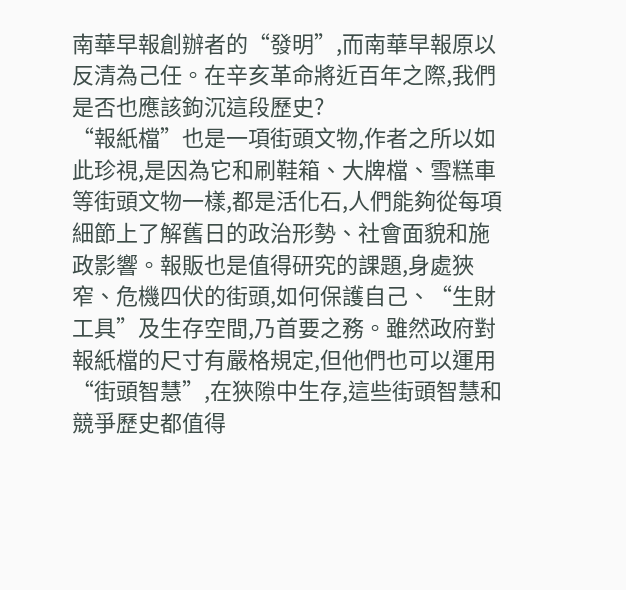南華早報創辦者的“發明”,而南華早報原以反清為己任。在辛亥革命將近百年之際,我們是否也應該鉤沉這段歷史?
“報紙檔”也是一項街頭文物,作者之所以如此珍視,是因為它和刷鞋箱、大牌檔、雪糕車等街頭文物一樣,都是活化石,人們能夠從每項細節上了解舊日的政治形勢、社會面貌和施政影響。報販也是值得研究的課題,身處狹窄、危機四伏的街頭,如何保護自己、“生財工具”及生存空間,乃首要之務。雖然政府對報紙檔的尺寸有嚴格規定,但他們也可以運用“街頭智慧”,在狹隙中生存,這些街頭智慧和競爭歷史都值得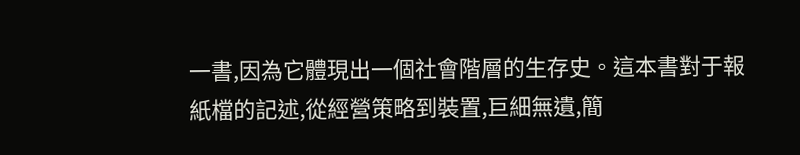一書,因為它體現出一個社會階層的生存史。這本書對于報紙檔的記述,從經營策略到裝置,巨細無遺,簡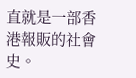直就是一部香港報販的社會史。